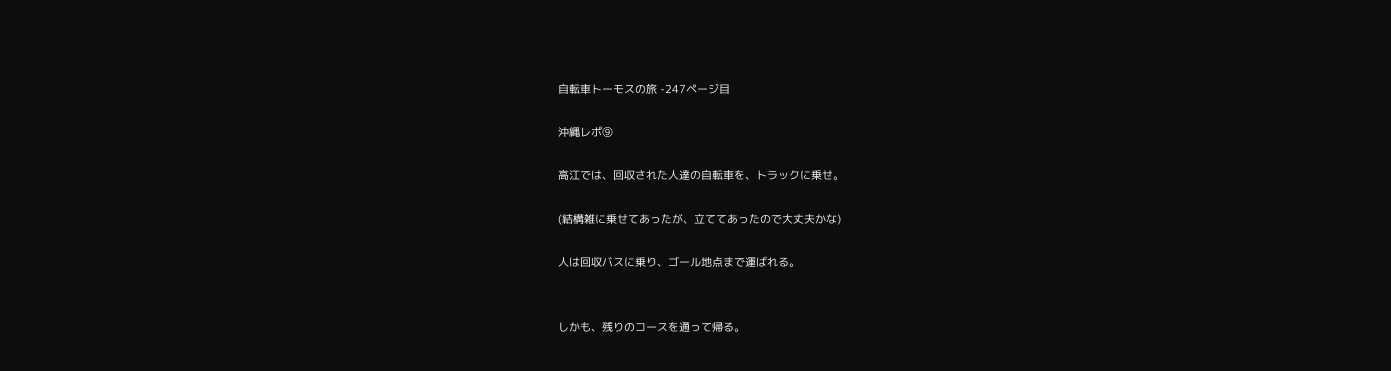自転車トーモスの旅 -247ページ目

沖縄レポ⑨

高江では、回収された人達の自転車を、トラックに乗せ。

(結構雑に乗せてあったが、立ててあったので大丈夫かな)

人は回収バスに乗り、ゴール地点まで運ばれる。


しかも、残りのコースを通って帰る。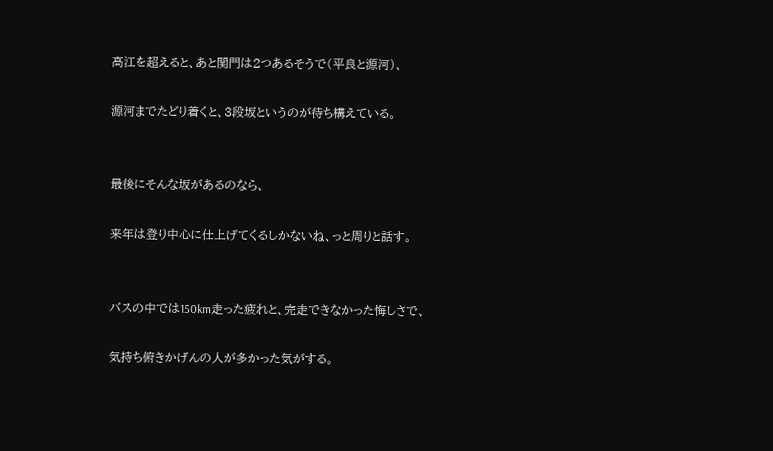高江を超えると、あと関門は2つあるそうで(平良と源河)、

源河までたどり着くと、3段坂というのが待ち構えている。


最後にそんな坂があるのなら、

来年は登り中心に仕上げてくるしかないね、っと周りと話す。


バスの中では150km走った疲れと、完走できなかった悔しさで、

気持ち俯きかげんの人が多かった気がする。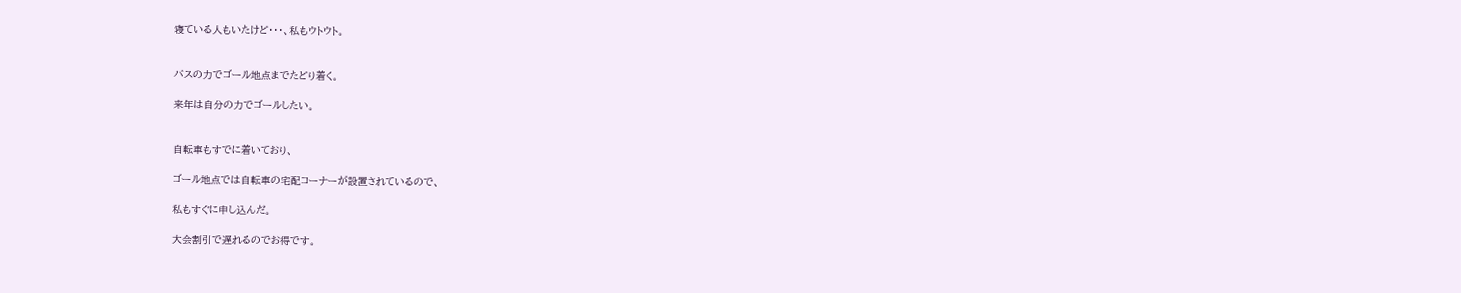寝ている人もいたけど・・・、私もウトウト。


バスの力でゴール地点までたどり着く。

来年は自分の力でゴールしたい。


自転車もすでに着いており、

ゴール地点では自転車の宅配コーナーが設置されているので、

私もすぐに申し込んだ。

大会割引で遅れるのでお得です。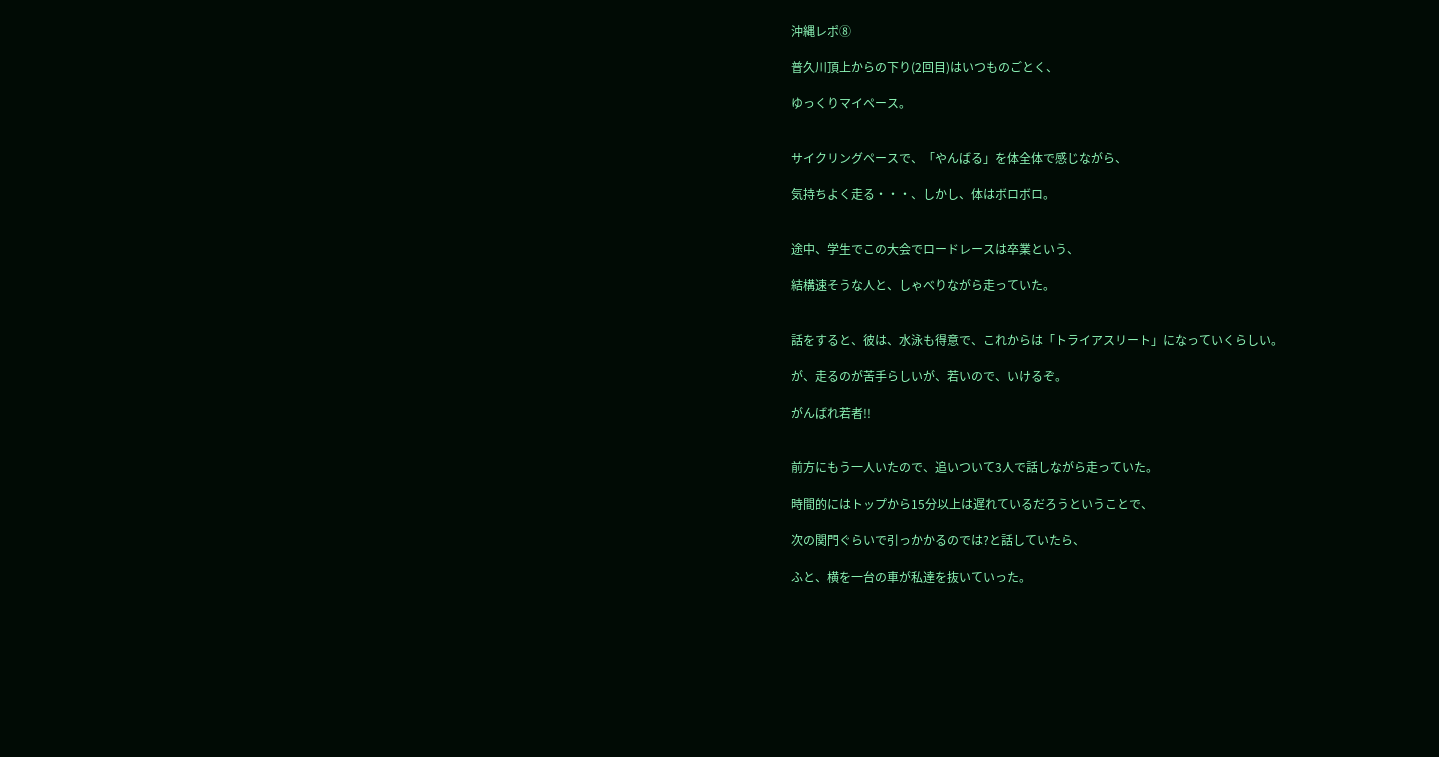沖縄レポ⑧

普久川頂上からの下り(2回目)はいつものごとく、

ゆっくりマイペース。


サイクリングペースで、「やんばる」を体全体で感じながら、

気持ちよく走る・・・、しかし、体はボロボロ。


途中、学生でこの大会でロードレースは卒業という、

結構速そうな人と、しゃべりながら走っていた。


話をすると、彼は、水泳も得意で、これからは「トライアスリート」になっていくらしい。

が、走るのが苦手らしいが、若いので、いけるぞ。

がんばれ若者!!


前方にもう一人いたので、追いついて3人で話しながら走っていた。

時間的にはトップから15分以上は遅れているだろうということで、

次の関門ぐらいで引っかかるのでは?と話していたら、

ふと、横を一台の車が私達を抜いていった。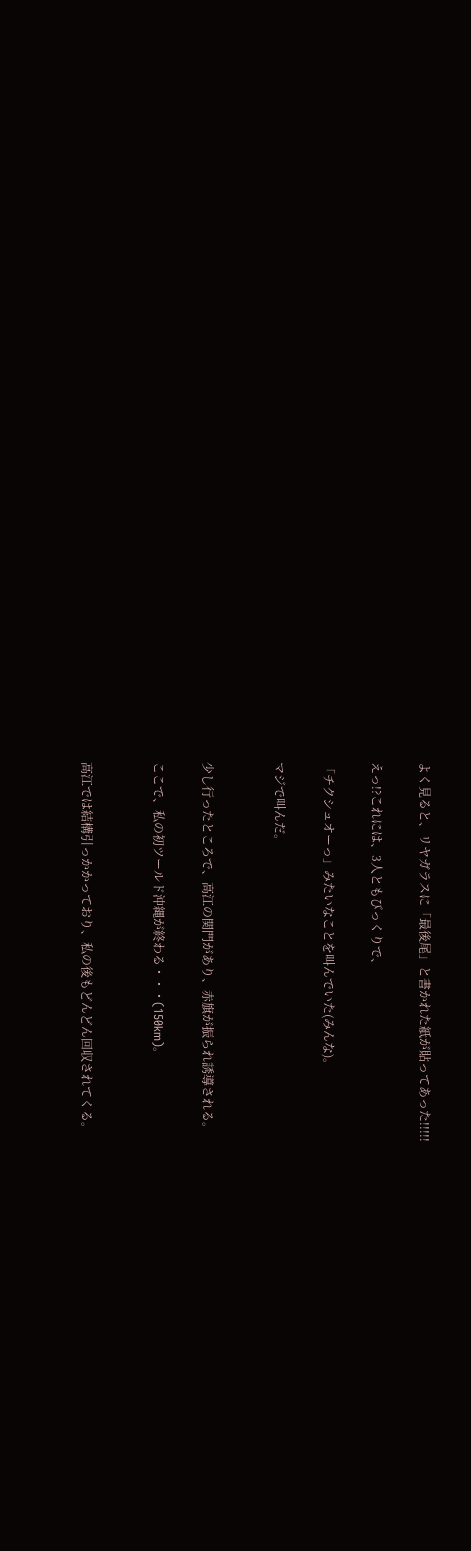よく見ると、リヤガラスに「最後尾」と書かれた紙が貼ってあった!!!!!

えっ!?これには、3人ともびっくりで、

「チクシュオーっ」みたいなことを叫んでいた(みんな)。

マジで叫んだ。


少し行ったところで、高江の関門があり、赤旗が振られ誘導される。

ここで、私の初ツールド沖縄が終わる・・・(150km)。


高江では結構引っかかっており、私の後もどんどん回収されてくる。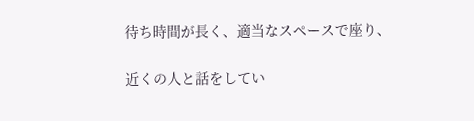待ち時間が長く、適当なスペースで座り、

近くの人と話をしてい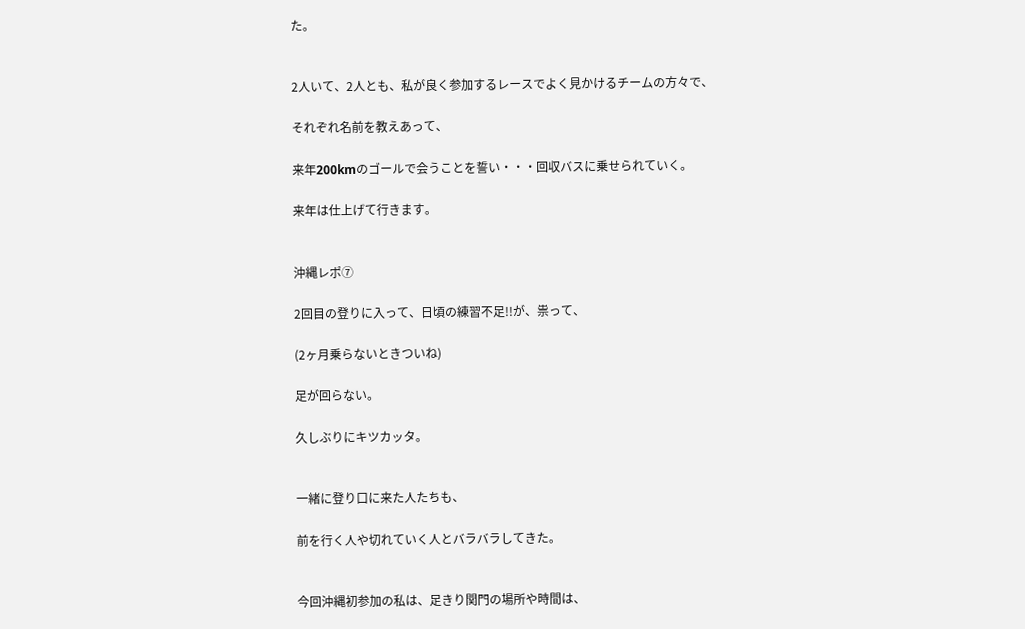た。


2人いて、2人とも、私が良く参加するレースでよく見かけるチームの方々で、

それぞれ名前を教えあって、

来年200kmのゴールで会うことを誓い・・・回収バスに乗せられていく。

来年は仕上げて行きます。


沖縄レポ⑦

2回目の登りに入って、日頃の練習不足!!が、祟って、

(2ヶ月乗らないときついね)

足が回らない。

久しぶりにキツカッタ。


一緒に登り口に来た人たちも、

前を行く人や切れていく人とバラバラしてきた。


今回沖縄初参加の私は、足きり関門の場所や時間は、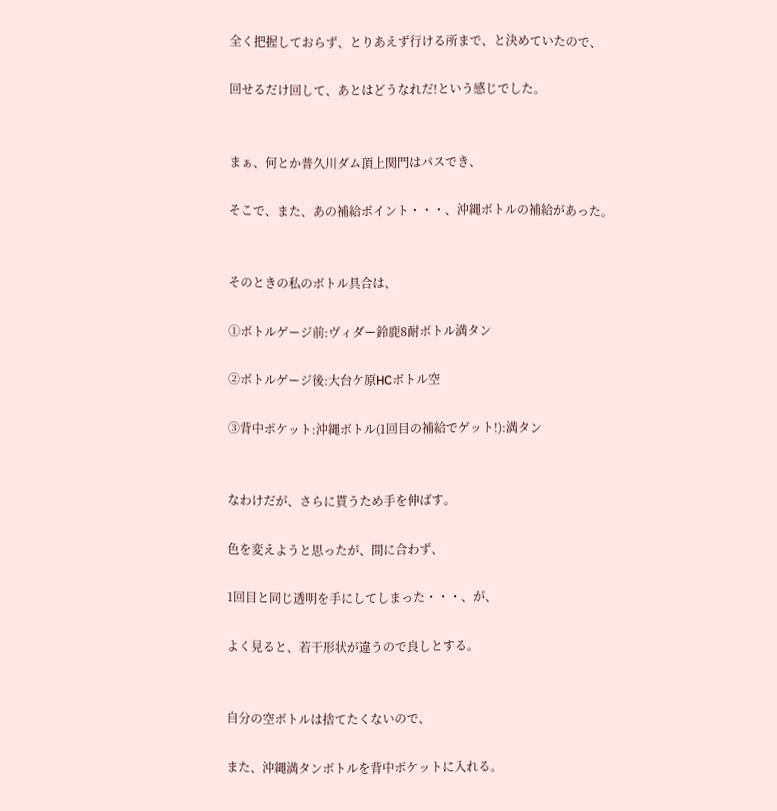全く把握しておらず、とりあえず行ける所まで、と決めていたので、

回せるだけ回して、あとはどうなれだ!という感じでした。


まぁ、何とか普久川ダム頂上関門はパスでき、

そこで、また、あの補給ポイント・・・、沖縄ボトルの補給があった。


そのときの私のボトル具合は、

①ボトルゲージ前:ヴィダー鈴鹿8耐ボトル満タン

②ボトルゲージ後:大台ケ原HCボトル空

③背中ポケット:沖縄ボトル(1回目の補給でゲット!):満タン


なわけだが、さらに貰うため手を伸ばす。

色を変えようと思ったが、間に合わず、

1回目と同じ透明を手にしてしまった・・・、が、

よく見ると、若干形状が違うので良しとする。


自分の空ボトルは捨てたくないので、

また、沖縄満タンボトルを背中ポケットに入れる。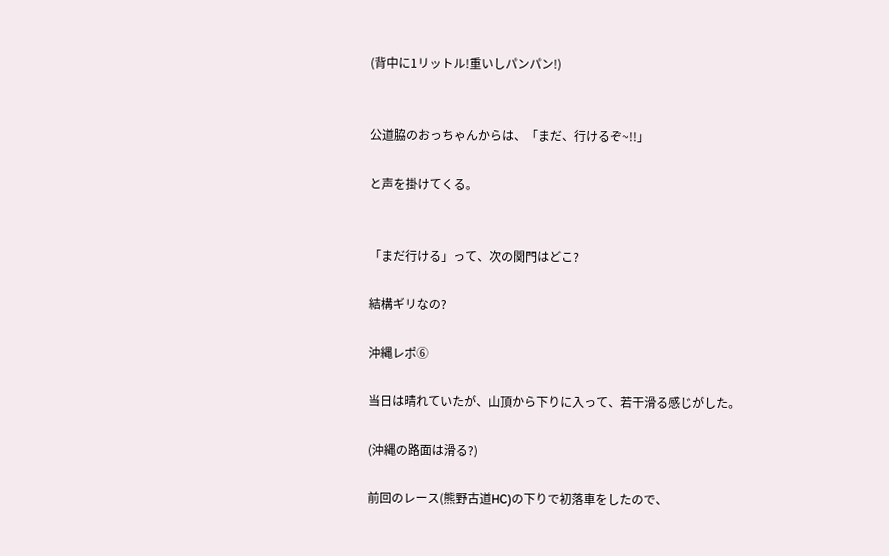(背中に1リットル!重いしパンパン!)


公道脇のおっちゃんからは、「まだ、行けるぞ~!!」

と声を掛けてくる。


「まだ行ける」って、次の関門はどこ?

結構ギリなの?

沖縄レポ⑥

当日は晴れていたが、山頂から下りに入って、若干滑る感じがした。

(沖縄の路面は滑る?)

前回のレース(熊野古道HC)の下りで初落車をしたので、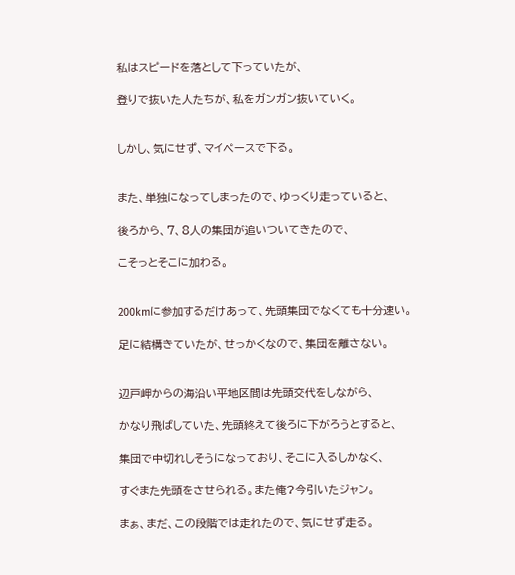私はスピードを落として下っていたが、

登りで抜いた人たちが、私をガンガン抜いていく。


しかし、気にせず、マイペースで下る。


また、単独になってしまったので、ゆっくり走っていると、

後ろから、7、8人の集団が追いついてきたので、

こそっとそこに加わる。


200kmに参加するだけあって、先頭集団でなくても十分速い。

足に結構きていたが、せっかくなので、集団を離さない。


辺戸岬からの海沿い平地区間は先頭交代をしながら、

かなり飛ばしていた、先頭終えて後ろに下がろうとすると、

集団で中切れしそうになっており、そこに入るしかなく、

すぐまた先頭をさせられる。また俺?今引いたジャン。

まぁ、まだ、この段階では走れたので、気にせず走る。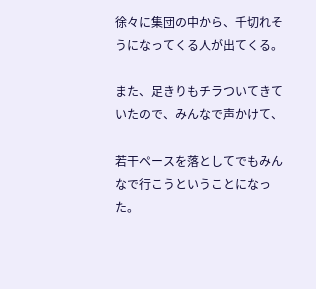徐々に集団の中から、千切れそうになってくる人が出てくる。

また、足きりもチラついてきていたので、みんなで声かけて、

若干ペースを落としてでもみんなで行こうということになった。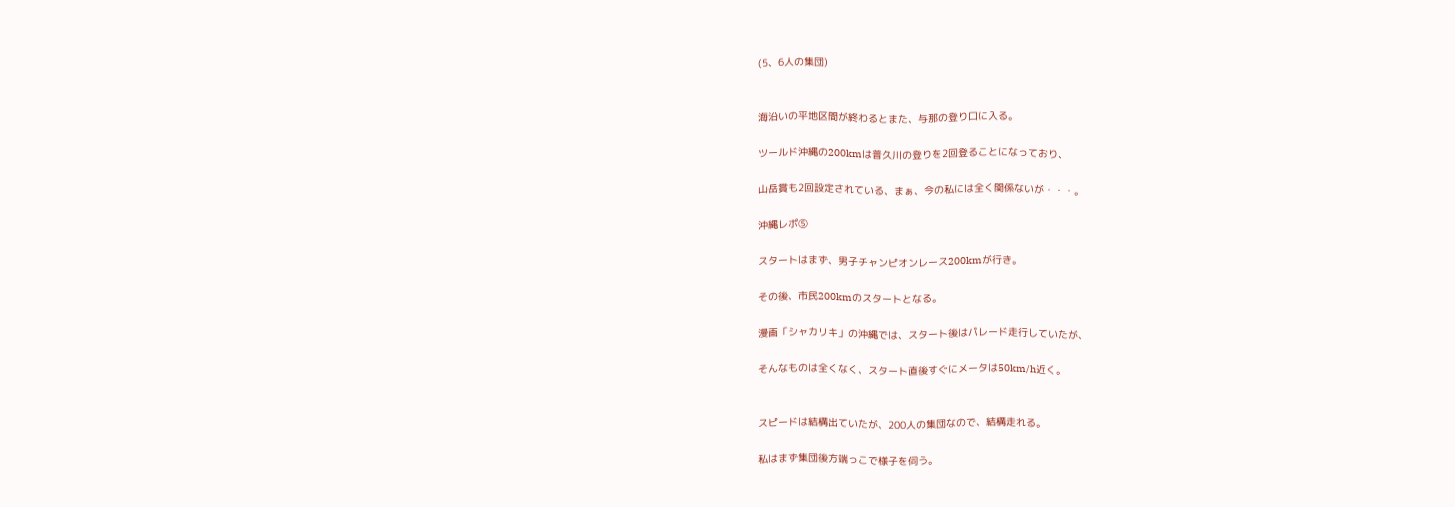(5、6人の集団)


海沿いの平地区間が終わるとまた、与那の登り口に入る。

ツールド沖縄の200kmは普久川の登りを2回登ることになっており、

山岳賞も2回設定されている、まぁ、今の私には全く関係ないが・・・。

沖縄レポ⑤

スタートはまず、男子チャンピオンレース200kmが行き。

その後、市民200kmのスタートとなる。

漫画「シャカリキ」の沖縄では、スタート後はパレード走行していたが、

そんなものは全くなく、スタート直後すぐにメータは50km/h近く。


スピードは結構出ていたが、200人の集団なので、結構走れる。

私はまず集団後方端っこで様子を伺う。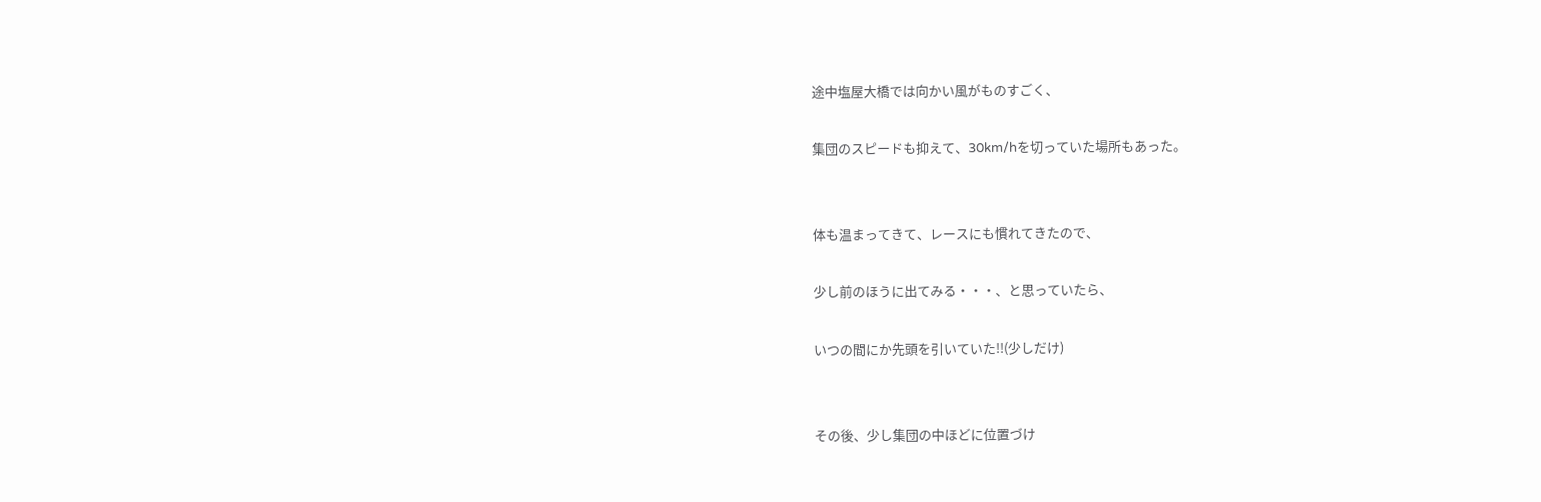途中塩屋大橋では向かい風がものすごく、

集団のスピードも抑えて、30km/hを切っていた場所もあった。


体も温まってきて、レースにも慣れてきたので、

少し前のほうに出てみる・・・、と思っていたら、

いつの間にか先頭を引いていた!!(少しだけ)


その後、少し集団の中ほどに位置づけ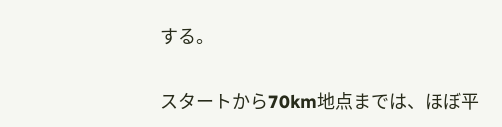する。


スタートから70km地点までは、ほぼ平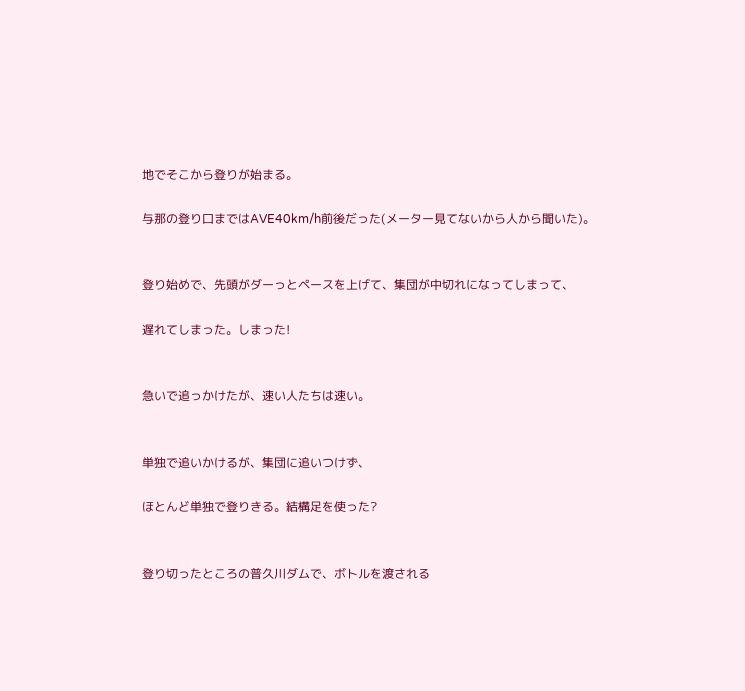地でそこから登りが始まる。

与那の登り口まではAVE40km/h前後だった(メーター見てないから人から聞いた)。


登り始めで、先頭がダーっとペースを上げて、集団が中切れになってしまって、

遅れてしまった。しまった!


急いで追っかけたが、速い人たちは速い。


単独で追いかけるが、集団に追いつけず、

ほとんど単独で登りきる。結構足を使った?


登り切ったところの普久川ダムで、ボトルを渡される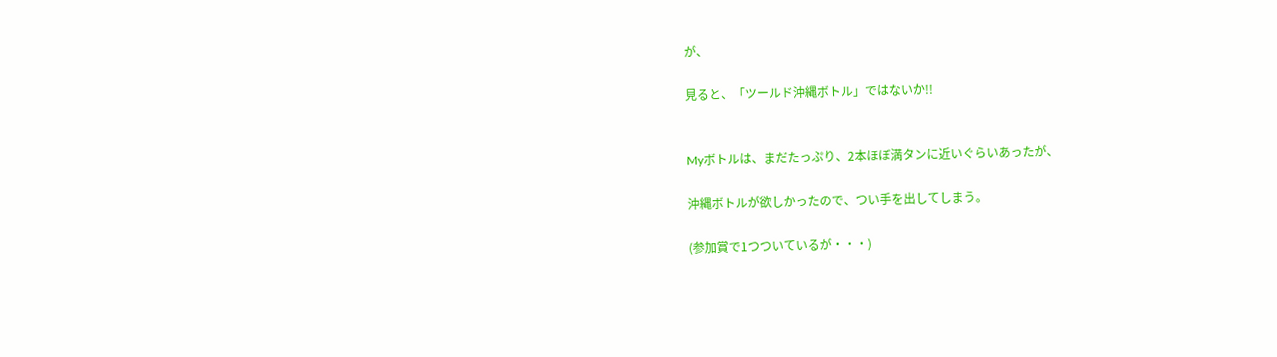が、

見ると、「ツールド沖縄ボトル」ではないか!!


Myボトルは、まだたっぷり、2本ほぼ満タンに近いぐらいあったが、

沖縄ボトルが欲しかったので、つい手を出してしまう。

(参加賞で1つついているが・・・)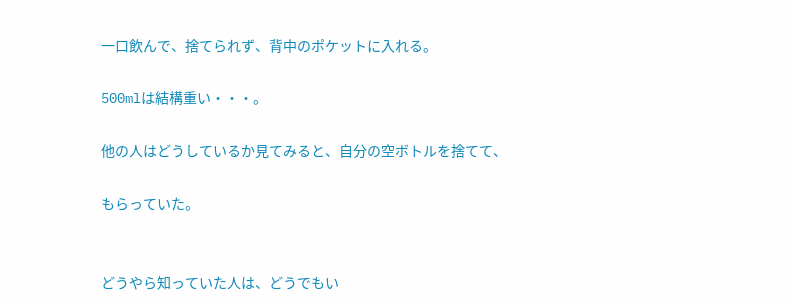一口飲んで、捨てられず、背中のポケットに入れる。

500mlは結構重い・・・。

他の人はどうしているか見てみると、自分の空ボトルを捨てて、

もらっていた。


どうやら知っていた人は、どうでもい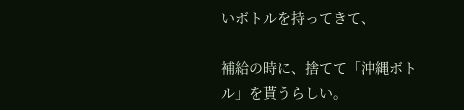いボトルを持ってきて、

補給の時に、捨てて「沖縄ボトル」を貰うらしい。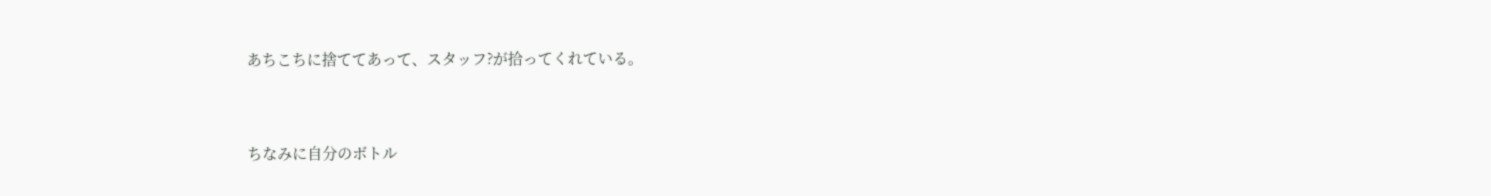あちこちに捨ててあって、スタッフ?が拾ってくれている。


ちなみに自分のボトル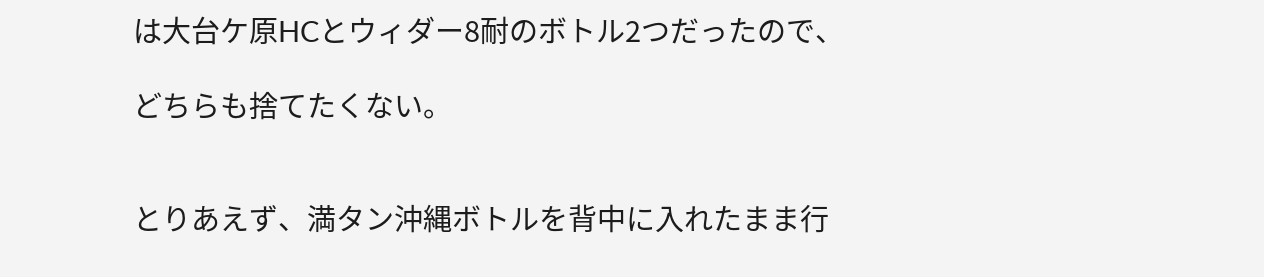は大台ケ原HCとウィダー8耐のボトル2つだったので、

どちらも捨てたくない。


とりあえず、満タン沖縄ボトルを背中に入れたまま行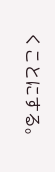くことにする。